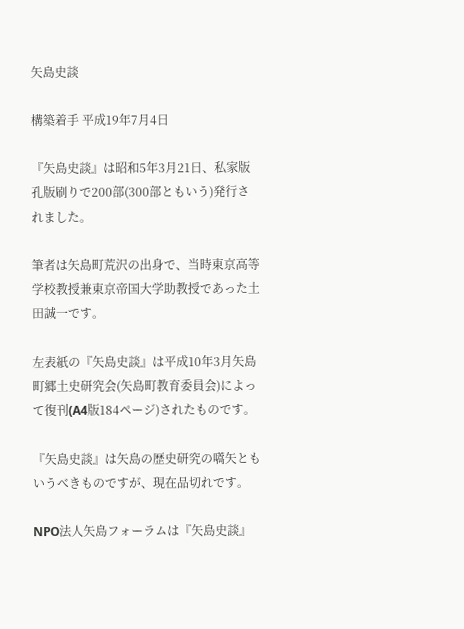矢島史談

構築着手 平成19年7月4日

『矢島史談』は昭和5年3月21日、私家版孔版刷りで200部(300部ともいう)発行されました。

筆者は矢島町荒沢の出身で、当時東京高等学校教授兼東京帝国大学助教授であった土田誠一です。

左表紙の『矢島史談』は平成10年3月矢島町郷土史研究会(矢島町教育委員会)によって復刊(A4版184ページ)されたものです。

『矢島史談』は矢島の歴史研究の嚆矢ともいうべきものですが、現在品切れです。

NPO法人矢島フォーラムは『矢島史談』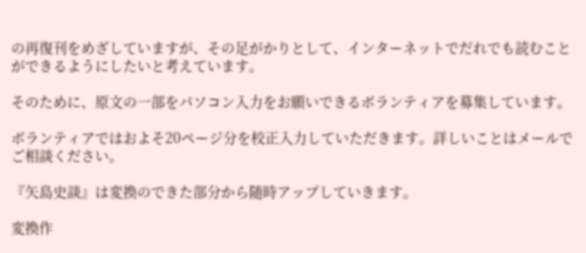の再復刊をめざしていますが、その足がかりとして、インターネットでだれでも読むことができるようにしたいと考えています。

そのために、原文の一部をパソコン入力をお願いできるボランティアを募集しています。

ボランティアではおよそ20ページ分を校正入力していただきます。詳しいことはメールでご相談ください。

『矢島史談』は変換のできた部分から随時アップしていきます。

変換作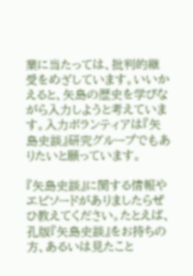業に当たっては、批判的継受をめざしています。いいかえると、矢島の歴史を学びながら入力しようと考えています。入力ボランティアは『矢島史談』研究グループでもありたいと願っています。

『矢島史談』に関する情報やエピソードがありましたらぜひ教えてください。たとえば、孔版『矢島史談』をお持ちの方、あるいは見たこと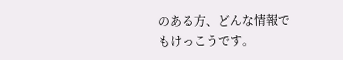のある方、どんな情報でもけっこうです。